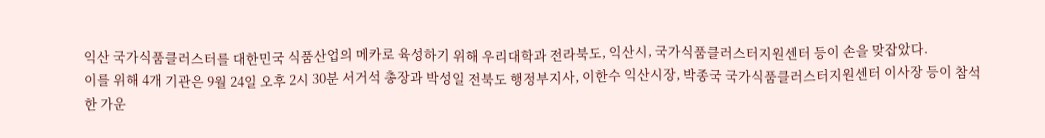익산 국가식품클러스터를 대한민국 식품산업의 메카로 육성하기 위해 우리대학과 전라북도, 익산시, 국가식품클러스터지원센터 등이 손을 맞잡았다.
이를 위해 4개 기관은 9월 24일 오후 2시 30분 서거석 총장과 박성일 전북도 행정부지사, 이한수 익산시장, 박종국 국가식품클러스터지원센터 이사장 등이 참석한 가운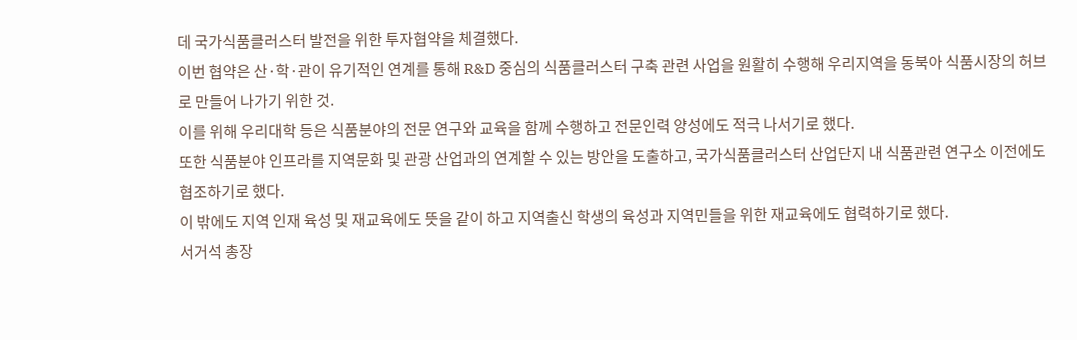데 국가식품클러스터 발전을 위한 투자협약을 체결했다.
이번 협약은 산·학·관이 유기적인 연계를 통해 R&D 중심의 식품클러스터 구축 관련 사업을 원활히 수행해 우리지역을 동북아 식품시장의 허브로 만들어 나가기 위한 것.
이를 위해 우리대학 등은 식품분야의 전문 연구와 교육을 함께 수행하고 전문인력 양성에도 적극 나서기로 했다.
또한 식품분야 인프라를 지역문화 및 관광 산업과의 연계할 수 있는 방안을 도출하고, 국가식품클러스터 산업단지 내 식품관련 연구소 이전에도 협조하기로 했다.
이 밖에도 지역 인재 육성 및 재교육에도 뜻을 같이 하고 지역출신 학생의 육성과 지역민들을 위한 재교육에도 협력하기로 했다.
서거석 총장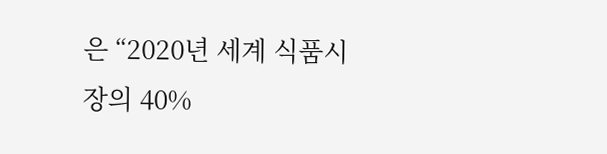은 “2020년 세계 식품시장의 40%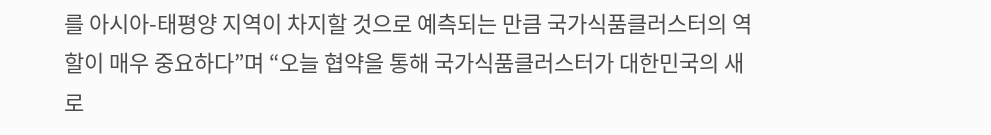를 아시아-태평양 지역이 차지할 것으로 예측되는 만큼 국가식품클러스터의 역할이 매우 중요하다”며 “오늘 협약을 통해 국가식품클러스터가 대한민국의 새로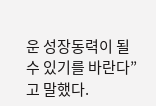운 성장동력이 될 수 있기를 바란다”고 말했다.